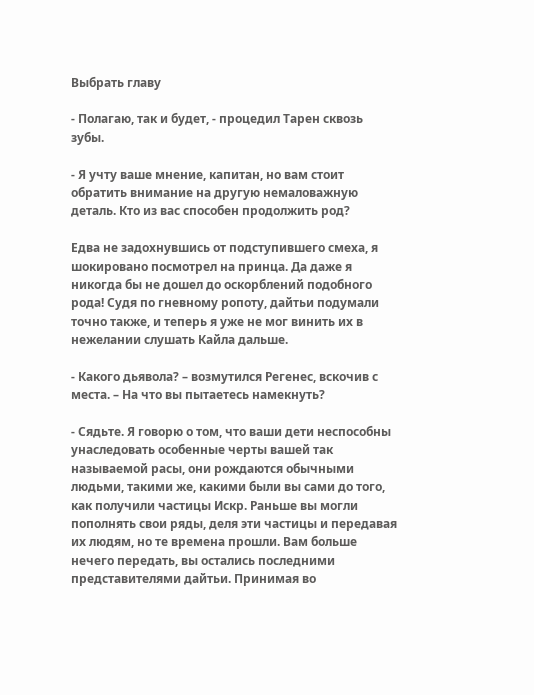Выбрать главу

- Полагаю, так и будет, - процедил Тарен сквозь зубы.

- Я учту ваше мнение, капитан, но вам стоит обратить внимание на другую немаловажную деталь. Кто из вас способен продолжить род?

Едва не задохнувшись от подступившего смеха, я шокировано посмотрел на принца. Да даже я никогда бы не дошел до оскорблений подобного рода! Судя по гневному ропоту, дайтьи подумали точно также, и теперь я уже не мог винить их в нежелании слушать Кайла дальше.

- Какого дьявола? – возмутился Регенес, вскочив с места. – На что вы пытаетесь намекнуть?

- Сядьте. Я говорю о том, что ваши дети неспособны унаследовать особенные черты вашей так называемой расы, они рождаются обычными людьми, такими же, какими были вы сами до того, как получили частицы Искр. Раньше вы могли пополнять свои ряды, деля эти частицы и передавая их людям, но те времена прошли. Вам больше нечего передать, вы остались последними представителями дайтьи. Принимая во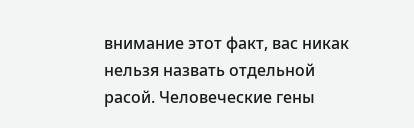внимание этот факт, вас никак нельзя назвать отдельной расой. Человеческие гены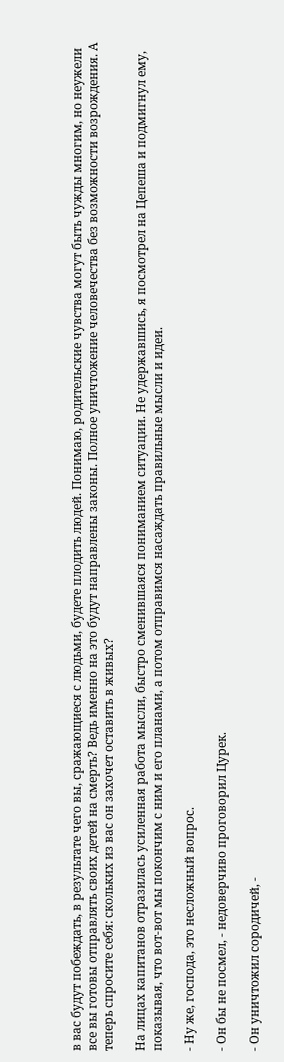в вас будут побеждать, в результате чего вы, сражающиеся с людьми, будете плодить людей. Понимаю, родительские чувства могут быть чужды многим, но неужели все вы готовы отправлять своих детей на смерть? Ведь именно на это будут направлены законы. Полное уничтожение человечества без возможности возрождения. А теперь спросите себя: скольких из вас он захочет оставить в живых?

На лицах капитанов отразилась усиленная работа мысли, быстро сменившаяся пониманием ситуации. Не удержавшись, я посмотрел на Цепеша и подмигнул ему, показывая, что вот-вот мы покончим с ним и его планами, а потом отправимся насаждать правильные мысли и идеи.

- Ну же, господа, это несложный вопрос.

- Он бы не посмел, - недоверчиво проговорил Цурек.

- Он уничтожил сородичей, -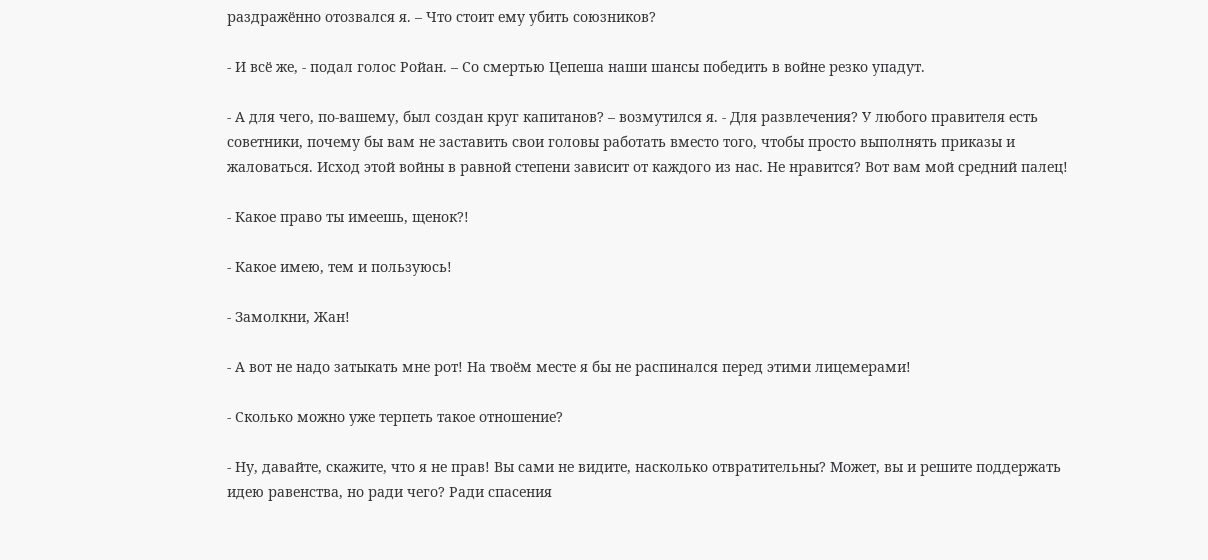раздражённо отозвался я. – Что стоит ему убить союзников?

- И всё же, - подал голос Ройан. – Со смертью Цепеша наши шансы победить в войне резко упадут.

- А для чего, по-вашему, был создан круг капитанов? – возмутился я. - Для развлечения? У любого правителя есть советники, почему бы вам не заставить свои головы работать вместо того, чтобы просто выполнять приказы и жаловаться. Исход этой войны в равной степени зависит от каждого из нас. Не нравится? Вот вам мой средний палец!

- Какое право ты имеешь, щенок?!

- Какое имею, тем и пользуюсь!

- Замолкни, Жан!

- А вот не надо затыкать мне рот! На твоём месте я бы не распинался перед этими лицемерами!

- Сколько можно уже терпеть такое отношение?

- Ну, давайте, скажите, что я не прав! Вы сами не видите, насколько отвратительны? Может, вы и решите поддержать идею равенства, но ради чего? Ради спасения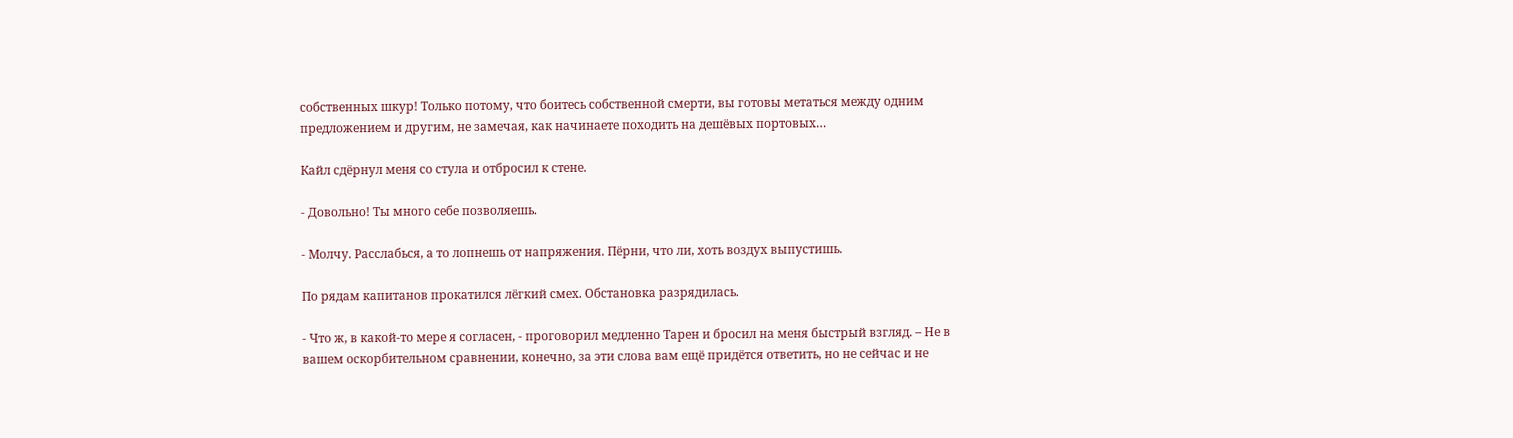собственных шкур! Только потому, что боитесь собственной смерти, вы готовы метаться между одним предложением и другим, не замечая, как начинаете походить на дешёвых портовых…

Кайл сдёрнул меня со стула и отбросил к стене.

- Довольно! Ты много себе позволяешь.

- Молчу. Расслабься, а то лопнешь от напряжения. Пёрни, что ли, хоть воздух выпустишь.

По рядам капитанов прокатился лёгкий смех. Обстановка разрядилась.

- Что ж, в какой-то мере я согласен, - проговорил медленно Тарен и бросил на меня быстрый взгляд. – Не в вашем оскорбительном сравнении, конечно, за эти слова вам ещё придётся ответить, но не сейчас и не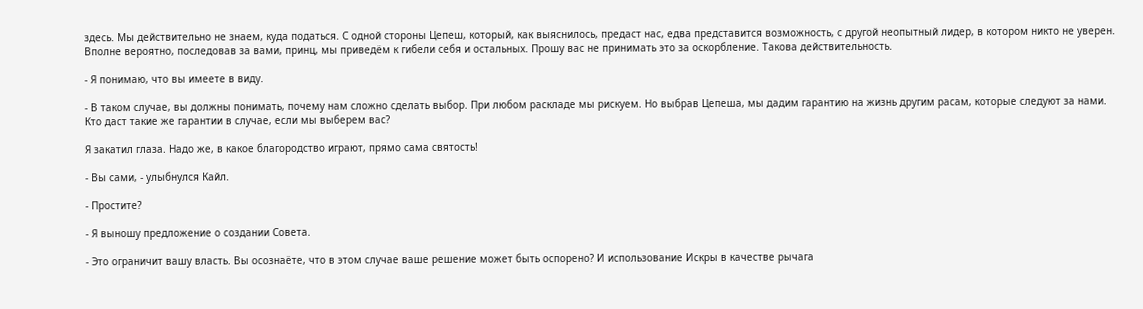здесь. Мы действительно не знаем, куда податься. С одной стороны Цепеш, который, как выяснилось, предаст нас, едва представится возможность, с другой неопытный лидер, в котором никто не уверен. Вполне вероятно, последовав за вами, принц, мы приведём к гибели себя и остальных. Прошу вас не принимать это за оскорбление. Такова действительность.

- Я понимаю, что вы имеете в виду.

- В таком случае, вы должны понимать, почему нам сложно сделать выбор. При любом раскладе мы рискуем. Но выбрав Цепеша, мы дадим гарантию на жизнь другим расам, которые следуют за нами. Кто даст такие же гарантии в случае, если мы выберем вас?

Я закатил глаза. Надо же, в какое благородство играют, прямо сама святость!

- Вы сами, - улыбнулся Кайл.

- Простите?

- Я выношу предложение о создании Совета.

- Это ограничит вашу власть. Вы осознаёте, что в этом случае ваше решение может быть оспорено? И использование Искры в качестве рычага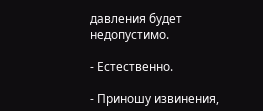давления будет недопустимо.

- Естественно.

- Приношу извинения,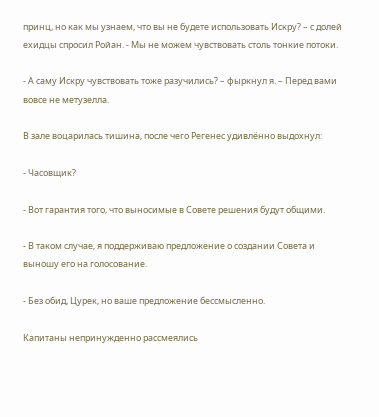принц, но как мы узнаем, что вы не будете использовать Искру? – с долей ехидцы спросил Ройан. - Мы не можем чувствовать столь тонкие потоки.

- А саму Искру чувствовать тоже разучились? – фыркнул я. – Перед вами вовсе не метузелла.

В зале воцарилась тишина, после чего Регенес удивлённо выдохнул:

- Часовщик?

- Вот гарантия того, что выносимые в Совете решения будут общими.

- В таком случае, я поддерживаю предложение о создании Совета и выношу его на голосование.

- Без обид, Цурек, но ваше предложение бессмысленно.

Капитаны непринужденно рассмеялись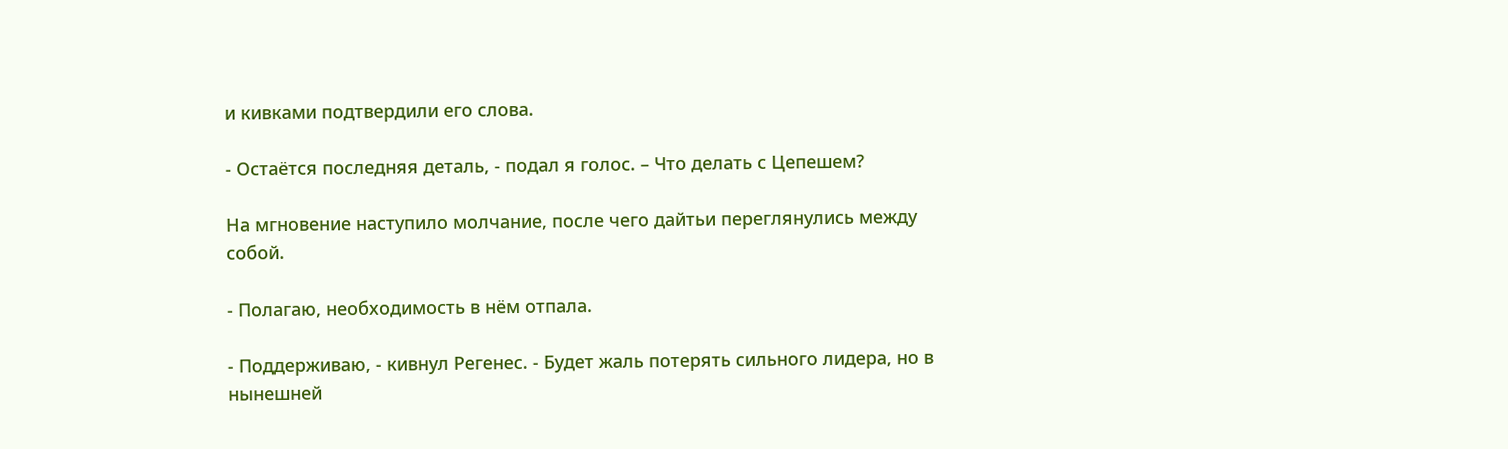и кивками подтвердили его слова.

- Остаётся последняя деталь, - подал я голос. – Что делать с Цепешем?

На мгновение наступило молчание, после чего дайтьи переглянулись между собой.

- Полагаю, необходимость в нём отпала.

- Поддерживаю, - кивнул Регенес. - Будет жаль потерять сильного лидера, но в нынешней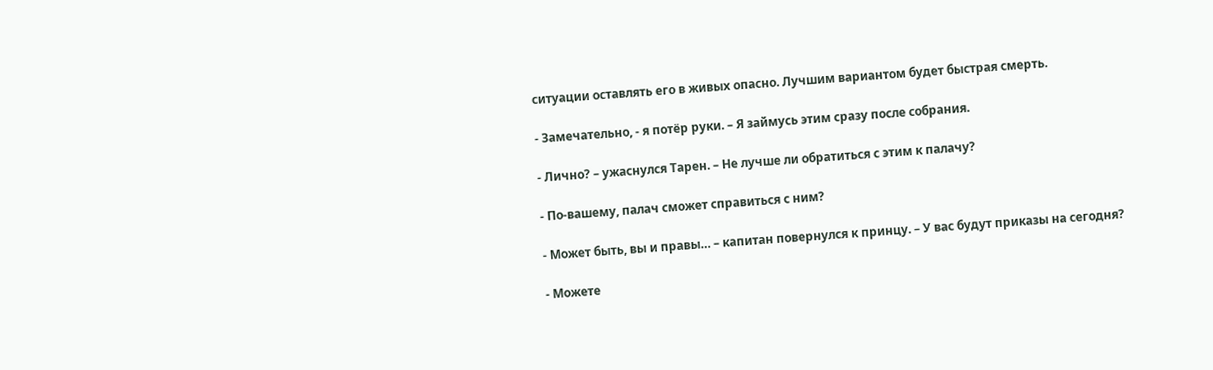ситуации оставлять его в живых опасно. Лучшим вариантом будет быстрая смерть.

- Замечательно, - я потёр руки. – Я займусь этим сразу после собрания.

- Лично? – ужаснулся Тарен. – Не лучше ли обратиться с этим к палачу?

- По-вашему, палач сможет справиться с ним?

- Может быть, вы и правы… – капитан повернулся к принцу. – У вас будут приказы на сегодня?

- Можете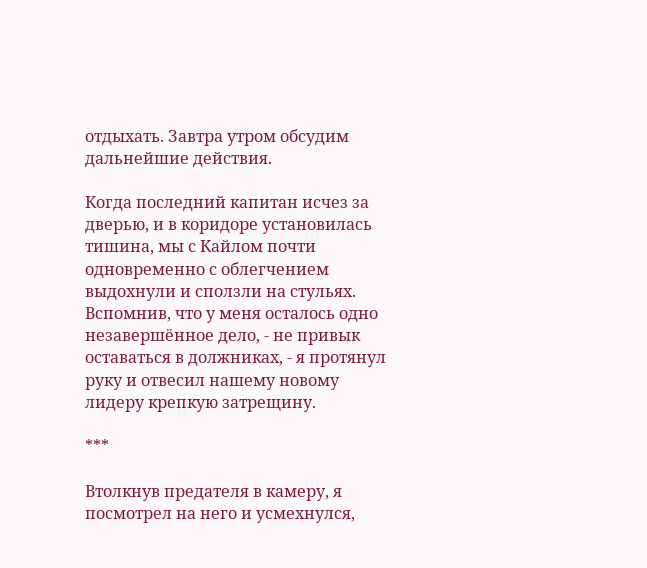отдыхать. Завтра утром обсудим дальнейшие действия.

Когда последний капитан исчез за дверью, и в коридоре установилась тишина, мы с Кайлом почти одновременно с облегчением выдохнули и сползли на стульях. Вспомнив, что у меня осталось одно незавершённое дело, - не привык оставаться в должниках, - я протянул руку и отвесил нашему новому лидеру крепкую затрещину.

***

Втолкнув предателя в камеру, я посмотрел на него и усмехнулся,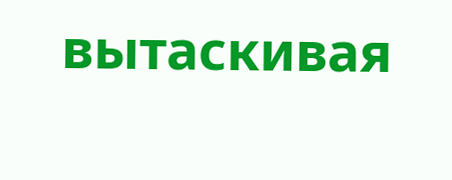вытаскивая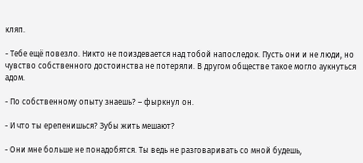кляп.

- Тебе ещё повезло. Никто не поиздевается над тобой напоследок. Пусть они и не люди, но чувство собственного достоинства не потеряли. В другом обществе такое могло аукнуться адом.

- По собственному опыту знаешь? – фыркнул он.

- И что ты ерепенишься? Зубы жить мешают?

- Они мне больше не понадобятся. Ты ведь не разговаривать со мной будешь,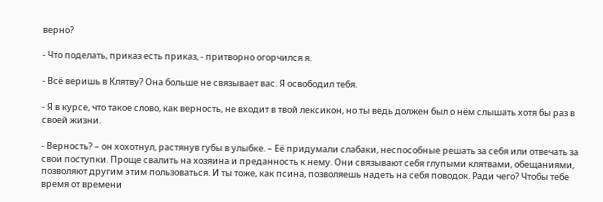верно?

- Что поделать, приказ есть приказ, - притворно огорчился я.

- Всё веришь в Клятву? Она больше не связывает вас. Я освободил тебя.

- Я в курсе, что такое слово, как верность, не входит в твой лексикон, но ты ведь должен был о нём слышать хотя бы раз в своей жизни.

- Верность? – он хохотнул, растянув губы в улыбке. – Её придумали слабаки, неспособные решать за себя или отвечать за свои поступки. Проще свалить на хозяина и преданность к нему. Они связывают себя глупыми клятвами, обещаниями, позволяют другим этим пользоваться. И ты тоже, как псина, позволяешь надеть на себя поводок. Ради чего? Чтобы тебе время от времени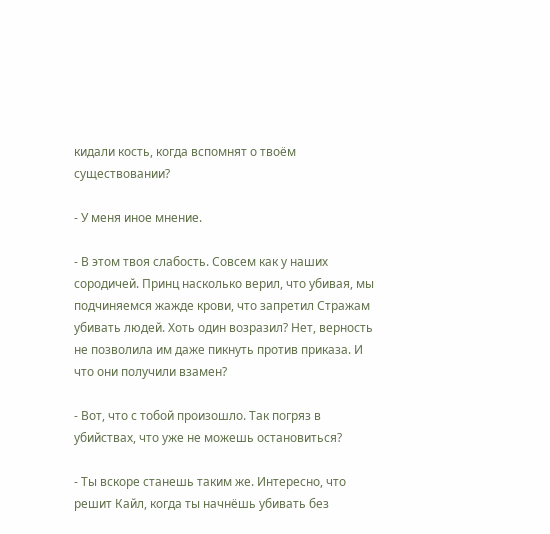кидали кость, когда вспомнят о твоём существовании?

- У меня иное мнение.

- В этом твоя слабость. Совсем как у наших сородичей. Принц насколько верил, что убивая, мы подчиняемся жажде крови, что запретил Стражам убивать людей. Хоть один возразил? Нет, верность не позволила им даже пикнуть против приказа. И что они получили взамен?

- Вот, что с тобой произошло. Так погряз в убийствах, что уже не можешь остановиться?

- Ты вскоре станешь таким же. Интересно, что решит Кайл, когда ты начнёшь убивать без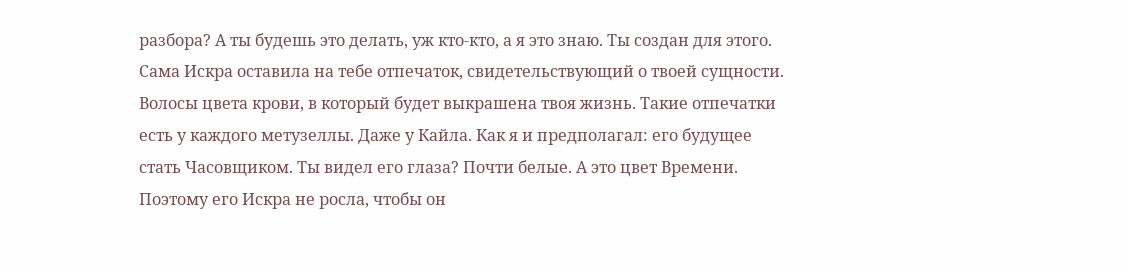разбора? А ты будешь это делать, уж кто-кто, а я это знаю. Ты создан для этого. Сама Искра оставила на тебе отпечаток, свидетельствующий о твоей сущности. Волосы цвета крови, в который будет выкрашена твоя жизнь. Такие отпечатки есть у каждого метузеллы. Даже у Кайла. Как я и предполагал: его будущее стать Часовщиком. Ты видел его глаза? Почти белые. А это цвет Времени. Поэтому его Искра не росла, чтобы он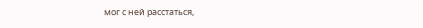мог с ней расстаться,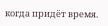когда придёт время.